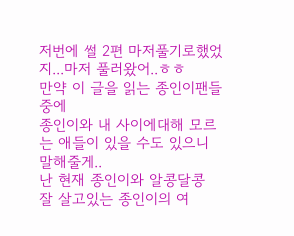저번에 썰 2편 마저풀기로했었지...마저 풀러왔어..ㅎㅎ
만약 이 글을 읽는 종인이팬들중에
종인이와 내 사이에대해 모르는 애들이 있을 수도 있으니 말해줄게..
난 현재 종인이와 알콩달콩 잘 살고있는 종인이의 여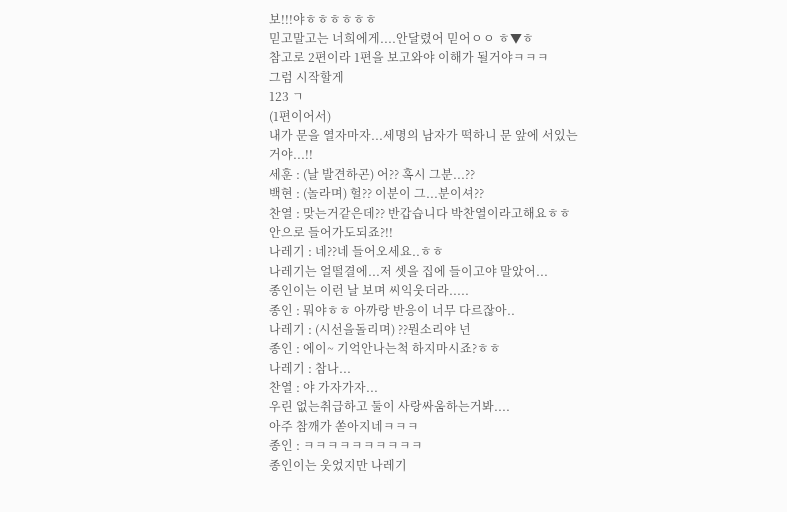보!!!야ㅎㅎㅎㅎㅎㅎ
믿고말고는 너희에게....안달렸어 믿어ㅇㅇ ㅎ▼ㅎ
참고로 2편이라 1편을 보고와야 이해가 될거야ㅋㅋㅋ
그럼 시작할게
123 ㄱ
(1편이어서)
내가 문을 열자마자...세명의 남자가 떡하니 문 앞에 서있는거야...!!
세훈 : (날 발견하곤) 어?? 혹시 그분...??
백현 : (놀라며) 헐?? 이분이 그...분이셔??
찬열 : 맞는거같은데?? 반갑습니다 박찬열이라고해요ㅎㅎ
안으로 들어가도되죠?!!
나레기 : 네??네 들어오세요..ㅎㅎ
나레기는 얼떨결에...저 셋을 집에 들이고야 말았어...
종인이는 이런 날 보며 씨익웃더라.....
종인 : 뭐야ㅎㅎ 아까랑 반응이 너무 다르잖아..
나레기 : (시선을돌리며) ??뭔소리야 넌
종인 : 에이~ 기억안나는척 하지마시죠?ㅎㅎ
나레기 : 참나...
찬열 : 야 가자가자...
우린 없는취급하고 둘이 사랑싸움하는거봐....
아주 참깨가 쏟아지네ㅋㅋㅋ
종인 : ㅋㅋㅋㅋㅋㅋㅋㅋㅋㅋ
종인이는 웃었지만 나레기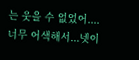는 웃을 수 없었어....
너무 어색해서...넷이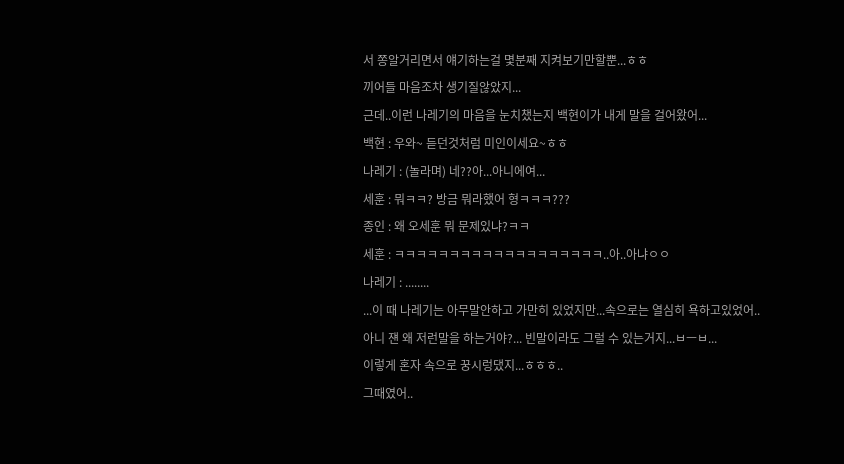서 쫑알거리면서 얘기하는걸 몇분째 지켜보기만할뿐...ㅎㅎ
끼어들 마음조차 생기질않았지...
근데..이런 나레기의 마음을 눈치챘는지 백현이가 내게 말을 걸어왔어...
백현 : 우와~ 듣던것처럼 미인이세요~ㅎㅎ
나레기 : (놀라며) 네??아...아니에여...
세훈 : 뭐ㅋㅋ? 방금 뭐라했어 형ㅋㅋㅋ???
종인 : 왜 오세훈 뭐 문제있냐?ㅋㅋ
세훈 : ㅋㅋㅋㅋㅋㅋㅋㅋㅋㅋㅋㅋㅋㅋㅋㅋㅋㅋㅋ..아..아냐ㅇㅇ
나레기 : ........
...이 때 나레기는 아무말안하고 가만히 있었지만...속으로는 열심히 욕하고있었어..
아니 쟨 왜 저런말을 하는거야?... 빈말이라도 그럴 수 있는거지...ㅂㅡㅂ...
이렇게 혼자 속으로 꿍시렁댔지...ㅎㅎㅎ..
그때였어..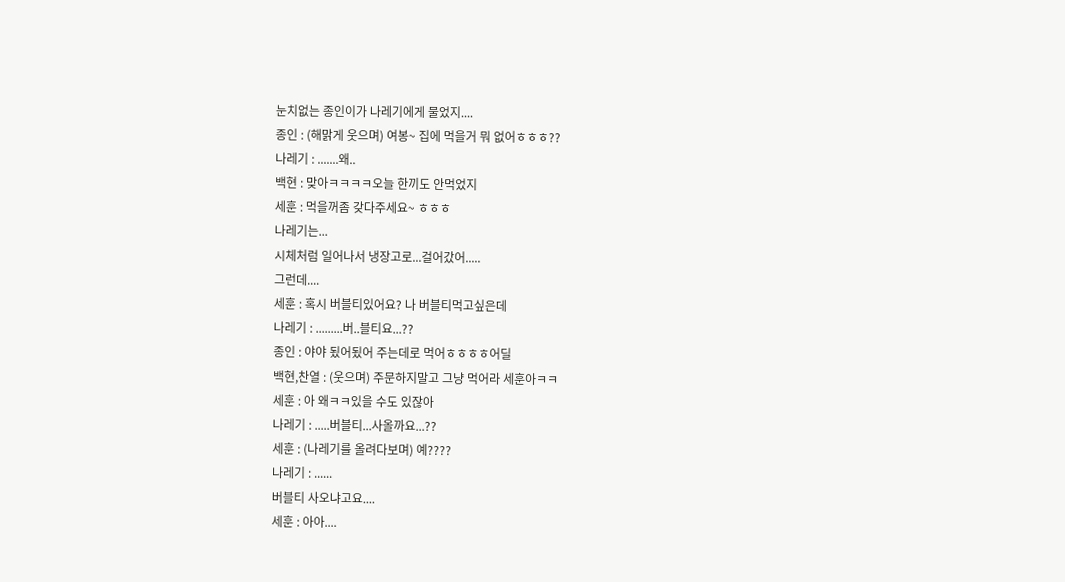눈치없는 종인이가 나레기에게 물었지....
종인 : (해맑게 웃으며) 여봉~ 집에 먹을거 뭐 없어ㅎㅎㅎ??
나레기 : .......왜..
백현 : 맞아ㅋㅋㅋㅋ오늘 한끼도 안먹었지
세훈 : 먹을꺼좀 갖다주세요~ ㅎㅎㅎ
나레기는...
시체처럼 일어나서 냉장고로...걸어갔어.....
그런데....
세훈 : 혹시 버블티있어요? 나 버블티먹고싶은데
나레기 : .........버..블티요...??
종인 : 야야 됬어됬어 주는데로 먹어ㅎㅎㅎㅎ어딜
백현,찬열 : (웃으며) 주문하지말고 그냥 먹어라 세훈아ㅋㅋ
세훈 : 아 왜ㅋㅋ있을 수도 있잖아
나레기 : .....버블티...사올까요...??
세훈 : (나레기를 올려다보며) 예????
나레기 : ......
버블티 사오냐고요....
세훈 : 아아....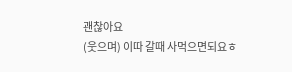괜찮아요
(웃으며) 이따 갈때 사먹으면되요ㅎ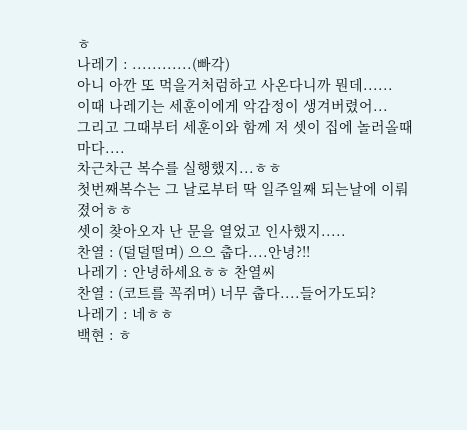ㅎ
나레기 : ............(빠각)
아니 아깐 또 먹을거처럼하고 사온다니까 뭔데......
이때 나레기는 세훈이에게 악감정이 생겨버렸어...
그리고 그때부터 세훈이와 함께 저 셋이 집에 놀러올때마다....
차근차근 복수를 실행했지...ㅎㅎ
첫번째복수는 그 날로부터 딱 일주일째 되는날에 이뤄졌어ㅎㅎ
셋이 찾아오자 난 문을 열었고 인사했지.....
찬열 : (덜덜떨며) 으으 춥다....안녕?!!
나레기 : 안녕하세요ㅎㅎ 찬열씨
찬열 : (코트를 꼭쥐며) 너무 춥다....들어가도되?
나레기 : 네ㅎㅎ
백현 : ㅎ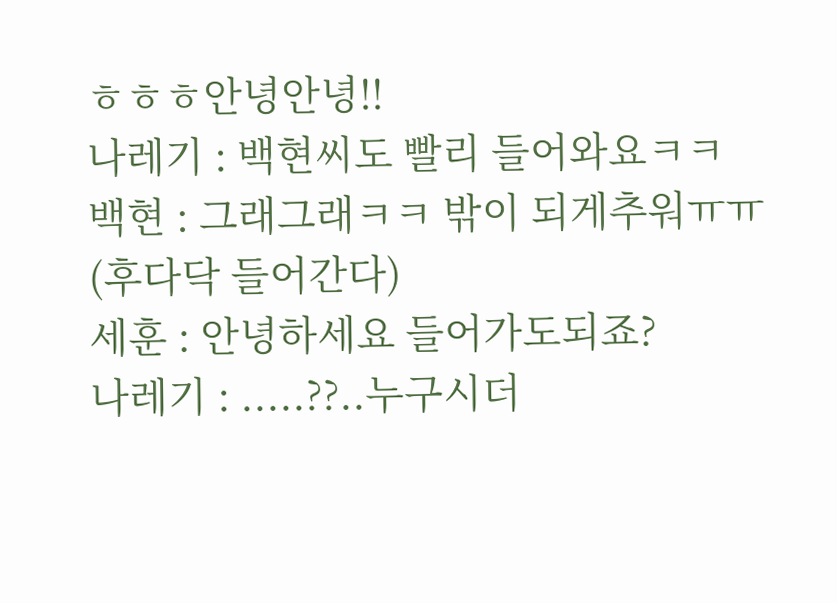ㅎㅎㅎ안녕안녕!!
나레기 : 백현씨도 빨리 들어와요ㅋㅋ
백현 : 그래그래ㅋㅋ 밖이 되게추워ㅠㅠ(후다닥 들어간다)
세훈 : 안녕하세요 들어가도되죠?
나레기 : .....??..누구시더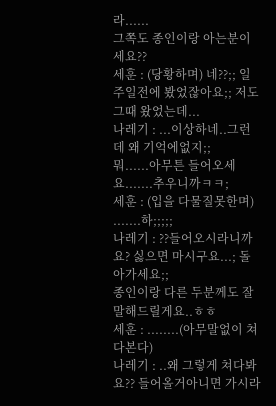라......
그쪽도 종인이랑 아는분이세요??
세훈 : (당황하며) 네??;; 일주일전에 봤었잖아요;; 저도 그때 왔었는데...
나레기 : ...이상하네..그런데 왜 기억에없지;;
뭐......아무튼 들어오세요.......추우니까ㅋㅋ;
세훈 : (입을 다물질못한며) .......하;;;;;
나레기 : ??들어오시라니까요? 싫으면 마시구요...; 돌아가세요;;
종인이랑 다른 두분께도 잘 말해드릴게요..ㅎㅎ
세훈 : ........(아무말없이 쳐다본다)
나레기 : ..왜 그렇게 쳐다봐요?? 들어올거아니면 가시라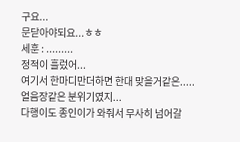구요...
문닫아야되요...ㅎㅎ
세훈 : .........
정적이 흘렀어...
여기서 한마디만더하면 한대 맞을거같은.....
얼음장같은 분위기였지...
다행이도 종인이가 와줘서 무사히 넘어갈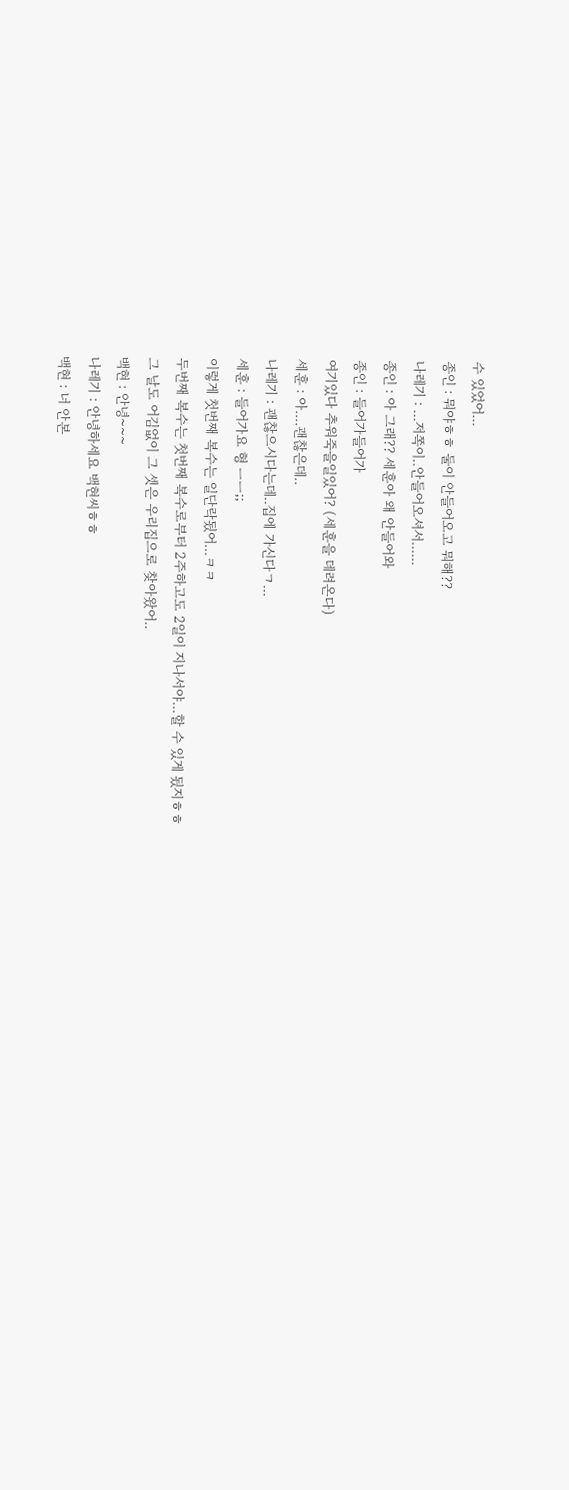수 있었어...
종인 : 뭐야ㅎㅎ 둘이 안들어오고 뭐해??
나레기 : ...저쪽이..안들어오셔서......
종인 : 아 그래?? 세훈아 왜 안들어와
종인 : 들어가들어가
여기있다 추워죽을일있어? (세훈을 데려온다)
세훈 : 아....괜찮은데..
나레기 : 괜찮으시다는데..집에 가신다ㄱ...
세훈 : 들어가요 형 ㅡㅡ;;
이렇게 첫번째 복수는 일단락됬어...ㅋㅋ
두번째 복수는 첫번째 복수로부터 2주하고도 2일이 지나서야...할 수 있게 됬지ㅎㅎ
그 날도 어김없이 그 셋은 우리집으로 찾아왔어..
백현 : 안녕~~~
나레기 : 안녕하세요 백현씨ㅎㅎ
백현 : 너 안본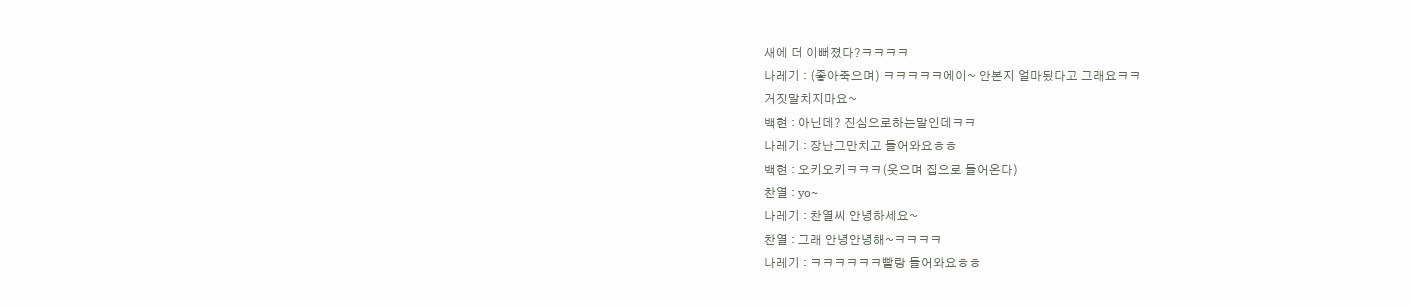새에 더 이뻐졌다?ㅋㅋㅋㅋ
나레기 : (좋아죽으며) ㅋㅋㅋㅋㅋ에이~ 안본지 얼마됬다고 그래요ㅋㅋ
거짓말치지마요~
백현 : 아닌데? 진심으로하는말인데ㅋㅋ
나레기 : 장난그만치고 들어와요ㅎㅎ
백현 : 오키오키ㅋㅋㅋ(웃으며 집으로 들어온다)
찬열 : yo~
나레기 : 찬열씨 안녕하세요~
찬열 : 그래 안녕안녕해~ㅋㅋㅋㅋ
나레기 : ㅋㅋㅋㅋㅋㅋ빨랑 들어와요ㅎㅎ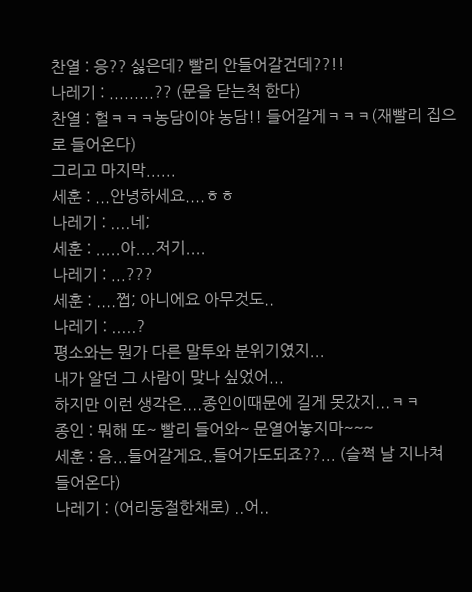찬열 : 응?? 싫은데? 빨리 안들어갈건데??!!
나레기 : .........?? (문을 닫는척 한다)
찬열 : 헐ㅋㅋㅋ농담이야 농담!! 들어갈게ㅋㅋㅋ(재빨리 집으로 들어온다)
그리고 마지막......
세훈 : ...안녕하세요....ㅎㅎ
나레기 : ....네;
세훈 : .....아....저기....
나레기 : ...???
세훈 : ....쩝; 아니에요 아무것도..
나레기 : .....?
평소와는 뭔가 다른 말투와 분위기였지...
내가 알던 그 사람이 맞나 싶었어...
하지만 이런 생각은....종인이때문에 길게 못갔지...ㅋㅋ
종인 : 뭐해 또~ 빨리 들어와~ 문열어놓지마~~~
세훈 : 음...들어갈게요..들어가도되죠??... (슬쩍 날 지나쳐 들어온다)
나레기 : (어리둥절한채로) ..어..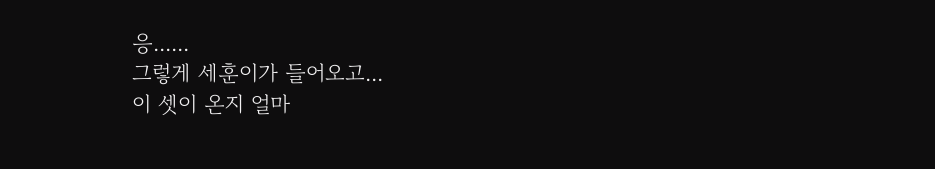응......
그렇게 세훈이가 들어오고...
이 셋이 온지 얼마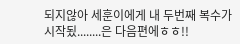되지않아 세훈이에게 내 두번째 복수가 시작됬........은 다음편에ㅎㅎ!!